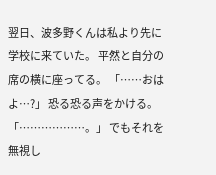翌日、波多野くんは私より先に学校に来ていた。 平然と自分の席の横に座ってる。 「……おはよ…?」 恐る恐る声をかける。 「………………。」 でもそれを無視し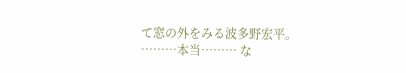て窓の外をみる波多野宏平。 ………本当……… な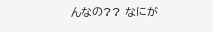んなの?? なにが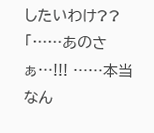したいわけ?? 「……あのさぁ…!!! ……本当なん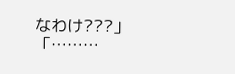なわけ???」 「………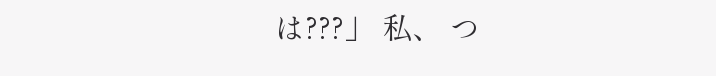は???」 私、 つ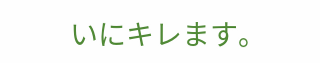いにキレます。